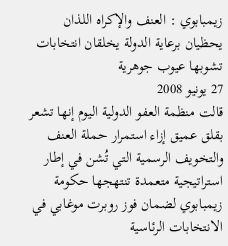زيمبابوي : العنف والإكراه اللذان يحظيان برعاية الدولة يخلقان انتخابات تشوبها عيوب جوهرية
27 يونيو 2008
قالت منظمة العفو الدولية اليوم إنها تشعر بقلق عميق إزاء استمرار حملة العنف والتخويف الرسمية التي تُشن في إطار استراتيجية متعمدة تنتهجها حكومة زيمبابوي لضمان فوز روبرت موغابي في الانتخابات الرئاسية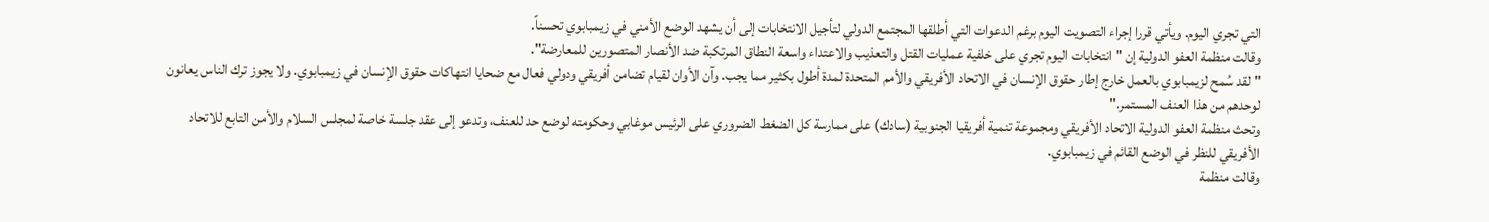التي تجري اليوم. ويأتي قررا إجراء التصويت اليوم برغم الدعوات التي أطلقها المجتمع الدولي لتأجيل الانتخابات إلى أن يشهد الوضع الأمني في زيمبابوي تحسناً.
وقالت منظمة العفو الدولية إن "انتخابات اليوم تجري على خلفية عمليات القتل والتعذيب والاعتداء واسعة النطاق المرتكبة ضد الأنصار المتصورين للمعارضة".
"لقد سُمح لزيمبابوي بالعمل خارج إطار حقوق الإنسان في الاتحاد الأفريقي والأمم المتحدة لمدة أطول بكثير مما يجب. وآن الأوان لقيام تضامن أفريقي ودولي فعال مع ضحايا انتهاكات حقوق الإنسان في زيمبابوي. ولا يجوز ترك الناس يعانون لوحدهم من هذا العنف المستمر."
وتحث منظمة العفو الدولية الاتحاد الأفريقي ومجموعة تنمية أفريقيا الجنوبية (سادك) على ممارسة كل الضغط الضروري على الرئيس موغابي وحكومته لوضع حد للعنف، وتدعو إلى عقد جلسة خاصة لمجلس السلام والأمن التابع للاتحاد الأفريقي للنظر في الوضع القائم في زيمبابوي.
وقالت منظمة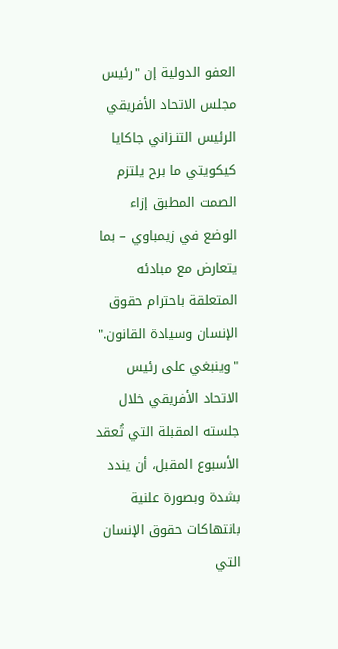العفو الدولية إن "رئيس مجلس الاتحاد الأفريقي الرئيس التنـزاني جاكايا كيكويتي ما برح يلتزم الصمت المطبق إزاء الوضع في زيمباوي – بما يتعارض مع مبادئه المتعلقة باحترام حقوق الإنسان وسيادة القانون."
"وينبغي على رئيس الاتحاد الأفريقي خلال جلسته المقبلة التي تُعقد الأسبوع المقبل، أن يندد بشدة وبصورة علنية بانتهاكات حقوق الإنسان التي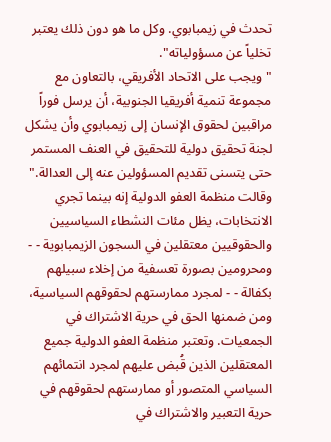تحدث في زيمبابوي. وكل ما هو دون ذلك يعتبر تخلياً عن مسؤولياته".
"ويجب على الاتحاد الأفريقي، بالتعاون مع مجموعة تنمية أفريقيا الجنوبية، أن يرسل فوراً مراقبين لحقوق الإنسان إلى زيمبابوي وأن يشكل لجنة تحقيق دولية للتحقيق في العنف المستمر حتى يتسنى تقديم المسؤولين عنه إلى العدالة."
وقالت منظمة العفو الدولية إنه بينما تجري الانتخابات، يظل مئات النشطاء السياسيين والحقوقيين معتقلين في السجون الزيمبابوية - - ومحرومين بصورة تعسفية من إخلاء سبيلهم بكفالة - - لمجرد ممارستهم لحقوقهم السياسية، ومن ضمنها الحق في حرية الاشتراك في الجمعيات. وتعتبر منظمة العفو الدولية جميع المعتقلين الذين قُبض عليهم لمجرد انتمائهم السياسي المتصور أو ممارستهم لحقوقهم في حرية التعبير والاشتراك في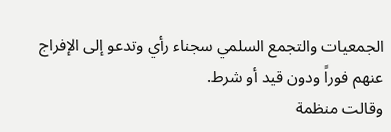الجمعيات والتجمع السلمي سجناء رأي وتدعو إلى الإفراج عنهم فوراً ودون قيد أو شرط.
وقالت منظمة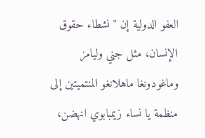العفو الدولية إن "نشطاء حقوق الإنسان، مثل جني وليامز وماغودونغا ماهلانغو المنتميتين إلى منظمة يا نساء زيمبابوي انهضن،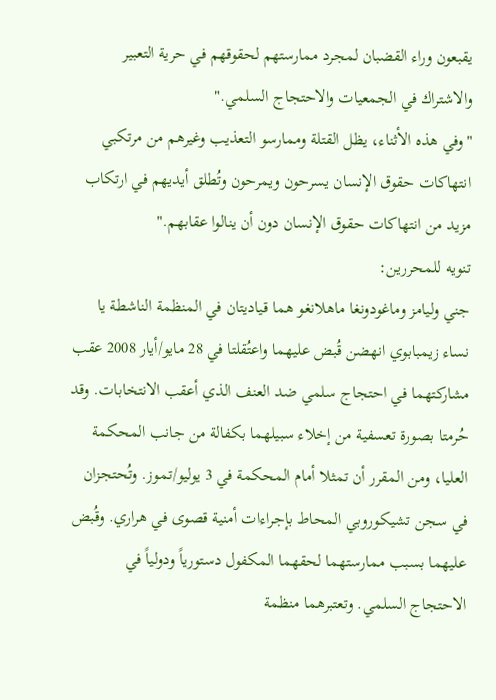يقبعون وراء القضبان لمجرد ممارستهم لحقوقهم في حرية التعبير والاشتراك في الجمعيات والاحتجاج السلمي."
"وفي هذه الأثناء، يظل القتلة وممارسو التعذيب وغيرهم من مرتكبي انتهاكات حقوق الإنسان يسرحون ويمرحون وتُطلق أيديهم في ارتكاب مزيد من انتهاكات حقوق الإنسان دون أن ينالوا عقابهم."
تنويه للمحررين:
جني وليامز وماغودونغا ماهلانغو هما قياديتان في المنظمة الناشطة يا نساء زيمبابوي انهضن قُبض عليهما واعتُقلتا في 28 مايو/أيار 2008 عقب مشاركتهما في احتجاج سلمي ضد العنف الذي أعقب الانتخابات. وقد حُرمتا بصورة تعسفية من إخلاء سبيلهما بكفالة من جانب المحكمة العليا، ومن المقرر أن تمثلا أمام المحكمة في 3 يوليو/تموز. وتُحتجزان في سجن تشيكوروبي المحاط بإجراءات أمنية قصوى في هراري. وقُبض عليهما بسبب ممارستهما لحقهما المكفول دستورياً ودولياً في الاحتجاج السلمي. وتعتبرهما منظمة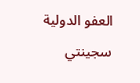العفو الدولية سجينتي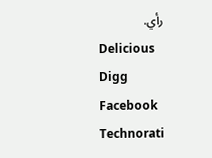رأي.
Delicious
Digg
Facebook
Technorati